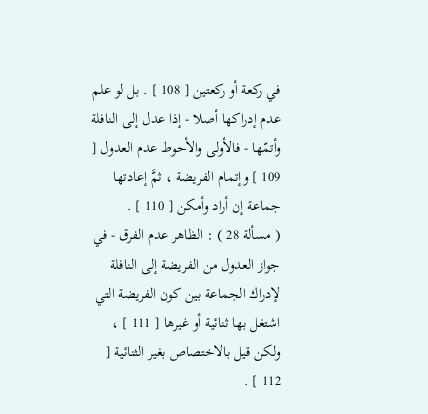في ركعة أو ركعتين [ 108 ] . بل لو علم عدم إدراكها أصلا - إذا عدل إلى النافلة وأتمّها - فالأولى والأحوط عدم العدول [ 109 ] وإتمام الفريضة ، ثمَّ إعادتها جماعة إن أراد وأمكن [ 110 ] .
( مسألة 28 ) : الظاهر عدم الفرق - في جواز العدول من الفريضة إلى النافلة لإدراك الجماعة بين كون الفريضة التي اشتغل بها ثنائية أو غيرها [ 111 ] ، ولكن قيل بالاختصاص بغير الثنائية [ 112 ] .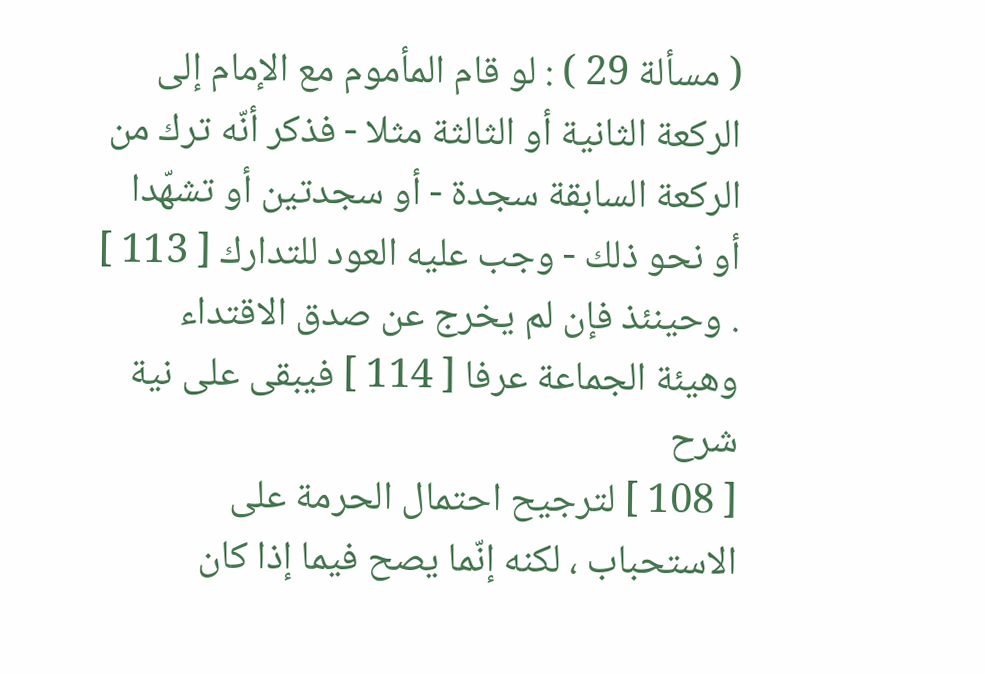( مسألة 29 ) : لو قام المأموم مع الإمام إلى الركعة الثانية أو الثالثة مثلا - فذكر أنّه ترك من الركعة السابقة سجدة - أو سجدتين أو تشهّدا أو نحو ذلك - وجب عليه العود للتدارك [ 113 ] . وحينئذ فإن لم يخرج عن صدق الاقتداء وهيئة الجماعة عرفا [ 114 ] فيبقى على نية
شرح
[ 108 ] لترجيح احتمال الحرمة على الاستحباب ، لكنه إنّما يصح فيما إذا كان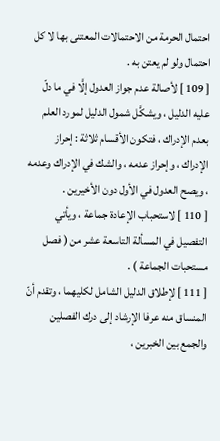احتمال الحرمة من الاحتمالات المعتنى بها لا كل احتمال ولو لم يعتن به .
[ 109 ] لأصالة عدم جواز العدول إلَّا في ما دلّ عليه الدليل ، ويشكَّل شمول الدليل لمورد العلم بعدم الإدراك ، فتكون الأقسام ثلاثة : إحراز الإدراك ، وإحراز عدمه ، والشك في الإدراك وعدمه ، ويصح العدول في الأول دون الأخيرين .
[ 110 ] لاستحباب الإعادة جماعة ، ويأتي التفصيل في المسألة التاسعة عشر من ( فصل مستحبات الجماعة ) .
[ 111 ] لإطلاق الدليل الشامل لكليهما ، وتقدم أنّ المنساق منه عرفا الإرشاد إلى درك الفصلين والجمع بين الخبرين ،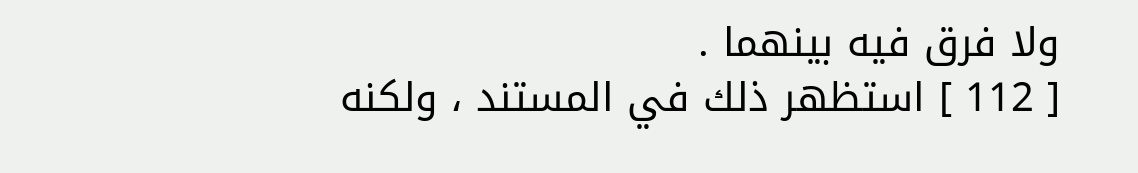ولا فرق فيه بينهما .
[ 112 ] استظهر ذلك في المستند ، ولكنه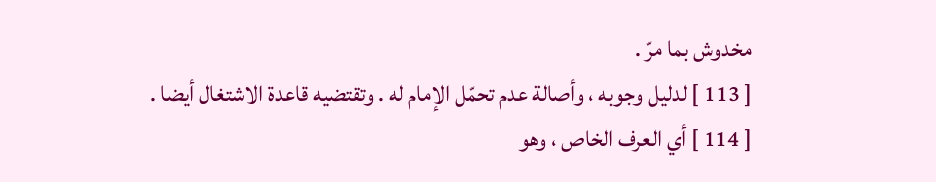مخدوش بما مرّ .
[ 113 ] لدليل وجوبه ، وأصالة عدم تحمّل الإمام له . وتقتضيه قاعدة الاشتغال أيضا .
[ 114 ] أي العرف الخاص ، وهو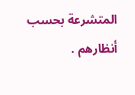المتشرعة بحسب أنظارهم .